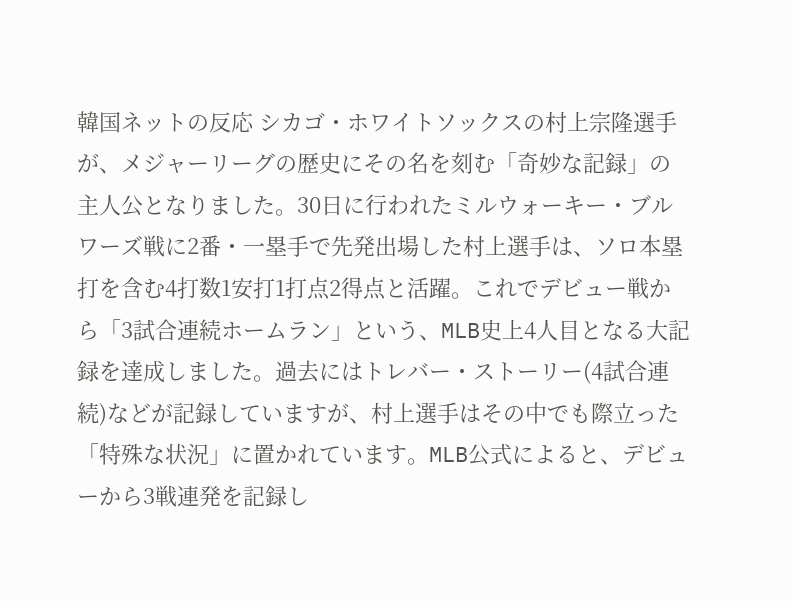韓国ネットの反応 シカゴ・ホワイトソックスの村上宗隆選手が、メジャーリーグの歴史にその名を刻む「奇妙な記録」の主人公となりました。30日に行われたミルウォーキー・ブルワーズ戦に2番・一塁手で先発出場した村上選手は、ソロ本塁打を含む4打数1安打1打点2得点と活躍。これでデビュー戦から「3試合連続ホームラン」という、MLB史上4人目となる大記録を達成しました。過去にはトレバー・ストーリー(4試合連続)などが記録していますが、村上選手はその中でも際立った「特殊な状況」に置かれています。MLB公式によると、デビューから3戦連発を記録し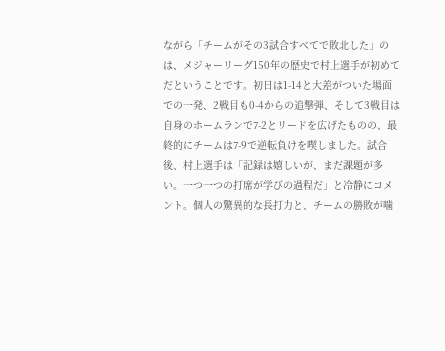ながら「チームがその3試合すべてで敗北した」のは、メジャーリーグ150年の歴史で村上選手が初めてだということです。初日は1-14と大差がついた場面での一発、2戦目も0-4からの追撃弾、そして3戦目は自身のホームランで7-2とリードを広げたものの、最終的にチームは7-9で逆転負けを喫しました。試合後、村上選手は「記録は嬉しいが、まだ課題が多い。一つ一つの打席が学びの過程だ」と冷静にコメント。個人の驚異的な長打力と、チームの勝敗が噛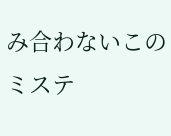み合わないこのミステ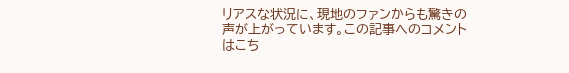リアスな状況に、現地のファンからも驚きの声が上がっています。この記事へのコメントはこち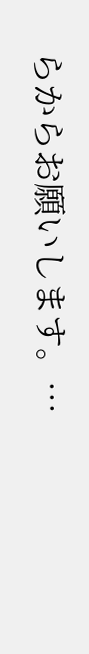らからお願いします。…